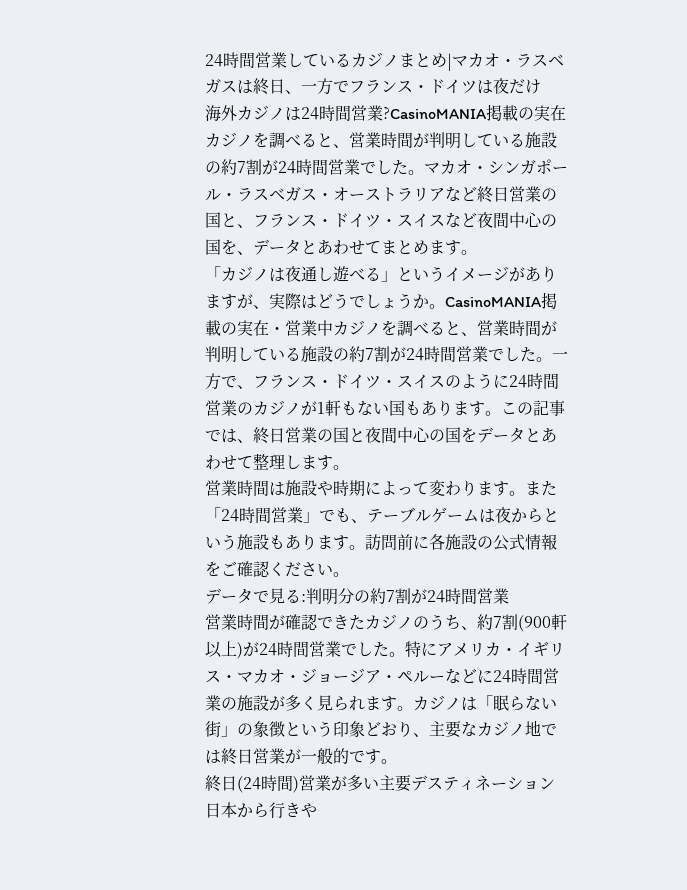24時間営業しているカジノまとめ|マカオ・ラスベガスは終日、一方でフランス・ドイツは夜だけ
海外カジノは24時間営業?CasinoMANIA掲載の実在カジノを調べると、営業時間が判明している施設の約7割が24時間営業でした。マカオ・シンガポール・ラスベガス・オーストラリアなど終日営業の国と、フランス・ドイツ・スイスなど夜間中心の国を、データとあわせてまとめます。
「カジノは夜通し遊べる」というイメージがありますが、実際はどうでしょうか。CasinoMANIA掲載の実在・営業中カジノを調べると、営業時間が判明している施設の約7割が24時間営業でした。一方で、フランス・ドイツ・スイスのように24時間営業のカジノが1軒もない国もあります。この記事では、終日営業の国と夜間中心の国をデータとあわせて整理します。
営業時間は施設や時期によって変わります。また「24時間営業」でも、テーブルゲームは夜からという施設もあります。訪問前に各施設の公式情報をご確認ください。
データで見る:判明分の約7割が24時間営業
営業時間が確認できたカジノのうち、約7割(900軒以上)が24時間営業でした。特にアメリカ・イギリス・マカオ・ジョージア・ペルーなどに24時間営業の施設が多く見られます。カジノは「眠らない街」の象徴という印象どおり、主要なカジノ地では終日営業が一般的です。
終日(24時間)営業が多い主要デスティネーション
日本から行きや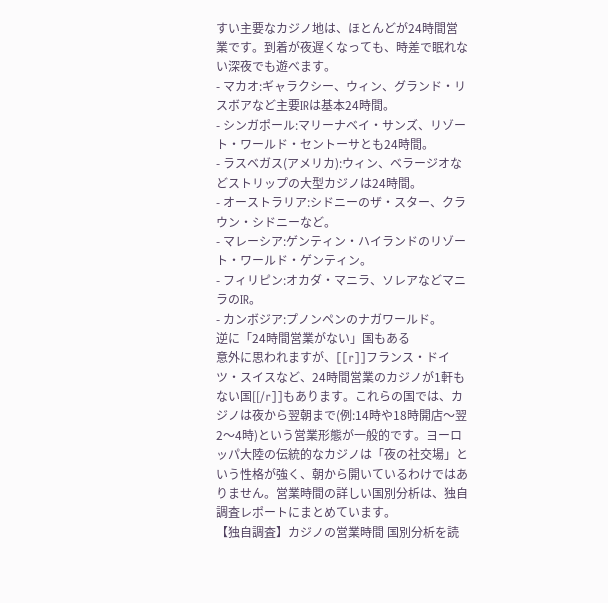すい主要なカジノ地は、ほとんどが24時間営業です。到着が夜遅くなっても、時差で眠れない深夜でも遊べます。
- マカオ:ギャラクシー、ウィン、グランド・リスボアなど主要IRは基本24時間。
- シンガポール:マリーナベイ・サンズ、リゾート・ワールド・セントーサとも24時間。
- ラスベガス(アメリカ):ウィン、ベラージオなどストリップの大型カジノは24時間。
- オーストラリア:シドニーのザ・スター、クラウン・シドニーなど。
- マレーシア:ゲンティン・ハイランドのリゾート・ワールド・ゲンティン。
- フィリピン:オカダ・マニラ、ソレアなどマニラのIR。
- カンボジア:プノンペンのナガワールド。
逆に「24時間営業がない」国もある
意外に思われますが、[[r]]フランス・ドイツ・スイスなど、24時間営業のカジノが1軒もない国[[/r]]もあります。これらの国では、カジノは夜から翌朝まで(例:14時や18時開店〜翌2〜4時)という営業形態が一般的です。ヨーロッパ大陸の伝統的なカジノは「夜の社交場」という性格が強く、朝から開いているわけではありません。営業時間の詳しい国別分析は、独自調査レポートにまとめています。
【独自調査】カジノの営業時間 国別分析を読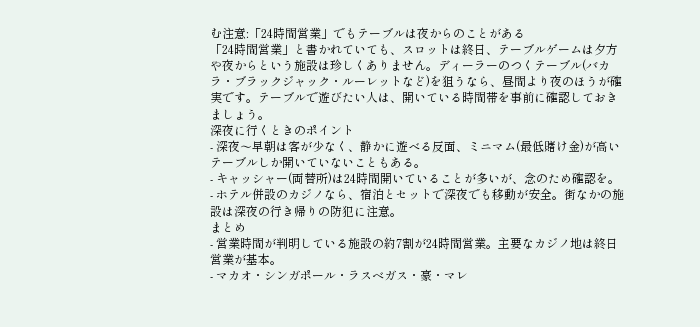む注意:「24時間営業」でもテーブルは夜からのことがある
「24時間営業」と書かれていても、スロットは終日、テーブルゲームは夕方や夜からという施設は珍しくありません。ディーラーのつくテーブル(バカラ・ブラックジャック・ルーレットなど)を狙うなら、昼間より夜のほうが確実です。テーブルで遊びたい人は、開いている時間帯を事前に確認しておきましょう。
深夜に行くときのポイント
- 深夜〜早朝は客が少なく、静かに遊べる反面、ミニマム(最低賭け金)が高いテーブルしか開いていないこともある。
- キャッシャー(両替所)は24時間開いていることが多いが、念のため確認を。
- ホテル併設のカジノなら、宿泊とセットで深夜でも移動が安全。街なかの施設は深夜の行き帰りの防犯に注意。
まとめ
- 営業時間が判明している施設の約7割が24時間営業。主要なカジノ地は終日営業が基本。
- マカオ・シンガポール・ラスベガス・豪・マレ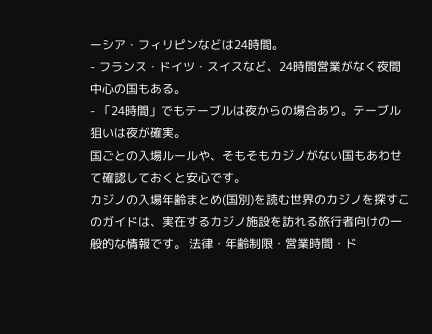ーシア・フィリピンなどは24時間。
- フランス・ドイツ・スイスなど、24時間営業がなく夜間中心の国もある。
- 「24時間」でもテーブルは夜からの場合あり。テーブル狙いは夜が確実。
国ごとの入場ルールや、そもそもカジノがない国もあわせて確認しておくと安心です。
カジノの入場年齢まとめ(国別)を読む世界のカジノを探すこのガイドは、実在するカジノ施設を訪れる旅行者向けの一般的な情報です。 法律・年齢制限・営業時間・ド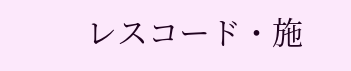レスコード・施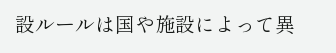設ルールは国や施設によって異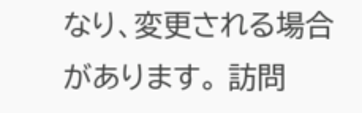なり、変更される場合があります。 訪問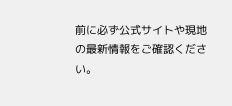前に必ず公式サイトや現地の最新情報をご確認ください。